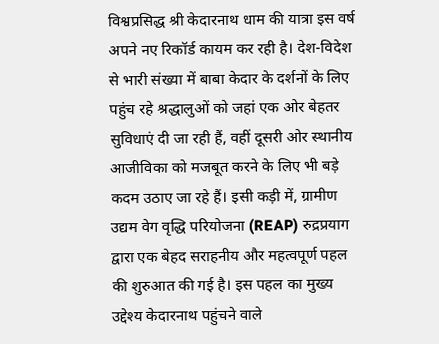विश्वप्रसिद्ध श्री केदारनाथ धाम की यात्रा इस वर्ष अपने नए रिकॉर्ड कायम कर रही है। देश-विदेश से भारी संख्या में बाबा केदार के दर्शनों के लिए पहुंच रहे श्रद्धालुओं को जहां एक ओर बेहतर सुविधाएं दी जा रही हैं, वहीं दूसरी ओर स्थानीय आजीविका को मजबूत करने के लिए भी बड़े कदम उठाए जा रहे हैं। इसी कड़ी में, ग्रामीण उद्यम वेग वृद्धि परियोजना (REAP) रुद्रप्रयाग द्वारा एक बेहद सराहनीय और महत्वपूर्ण पहल की शुरुआत की गई है। इस पहल का मुख्य उद्देश्य केदारनाथ पहुंचने वाले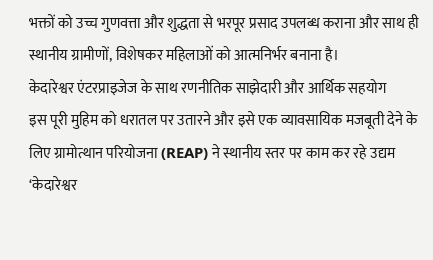भक्तों को उच्च गुणवत्ता और शुद्धता से भरपूर प्रसाद उपलब्ध कराना और साथ ही स्थानीय ग्रामीणों, विशेषकर महिलाओं को आत्मनिर्भर बनाना है।
केदारेश्वर एंटरप्राइजेज के साथ रणनीतिक साझेदारी और आर्थिक सहयोग
इस पूरी मुहिम को धरातल पर उतारने और इसे एक व्यावसायिक मजबूती देने के लिए ग्रामोत्थान परियोजना (REAP) ने स्थानीय स्तर पर काम कर रहे उद्यम ‘केदारेश्वर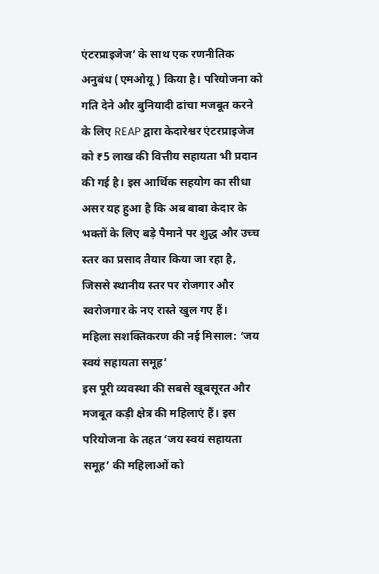एंटरप्राइजेज’ के साथ एक रणनीतिक अनुबंध (एमओयू) किया है। परियोजना को गति देने और बुनियादी ढांचा मजबूत करने के लिए REAP द्वारा केदारेश्वर एंटरप्राइजेज को ₹5 लाख की वित्तीय सहायता भी प्रदान की गई है। इस आर्थिक सहयोग का सीधा असर यह हुआ है कि अब बाबा केदार के भक्तों के लिए बड़े पैमाने पर शुद्ध और उच्च स्तर का प्रसाद तैयार किया जा रहा है, जिससे स्थानीय स्तर पर रोजगार और स्वरोजगार के नए रास्ते खुल गए हैं।
महिला सशक्तिकरण की नई मिसाल: ‘जय स्वयं सहायता समूह‘
इस पूरी व्यवस्था की सबसे खूबसूरत और मजबूत कड़ी क्षेत्र की महिलाएं हैं। इस परियोजना के तहत ‘जय स्वयं सहायता समूह’ की महिलाओं को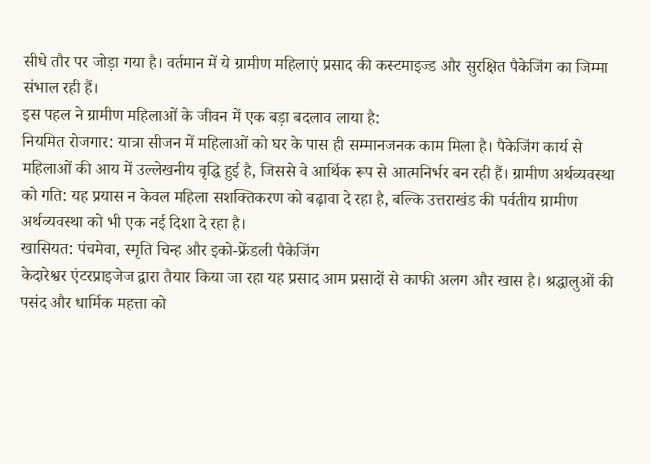सीधे तौर पर जोड़ा गया है। वर्तमान में ये ग्रामीण महिलाएं प्रसाद की कस्टमाइज्ड और सुरक्षित पैकेजिंग का जिम्मा संभाल रही हैं।
इस पहल ने ग्रामीण महिलाओं के जीवन में एक बड़ा बदलाव लाया है:
नियमित रोजगार: यात्रा सीजन में महिलाओं को घर के पास ही सम्मानजनक काम मिला है। पैकेजिंग कार्य से महिलाओं की आय में उल्लेखनीय वृद्धि हुई है, जिससे वे आर्थिक रूप से आत्मनिर्भर बन रही हैं। ग्रामीण अर्थव्यवस्था को गति: यह प्रयास न केवल महिला सशक्तिकरण को बढ़ावा दे रहा है, बल्कि उत्तराखंड की पर्वतीय ग्रामीण अर्थव्यवस्था को भी एक नई दिशा दे रहा है।
खासियत: पंचमेवा, स्मृति चिन्ह और इको-फ्रेंडली पैकेजिंग
केदारेश्वर एंटरप्राइजेज द्वारा तैयार किया जा रहा यह प्रसाद आम प्रसादों से काफी अलग और खास है। श्रद्धालुओं की पसंद और धार्मिक महत्ता को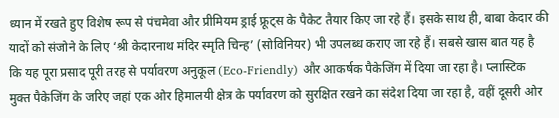ध्यान में रखते हुए विशेष रूप से पंचमेवा और प्रीमियम ड्राई फ्रूट्स के पैकेट तैयार किए जा रहे हैं। इसके साथ ही, बाबा केदार की यादों को संजोने के लिए ‘श्री केदारनाथ मंदिर स्मृति चिन्ह’ (सोविनियर) भी उपलब्ध कराए जा रहे हैं। सबसे खास बात यह है कि यह पूरा प्रसाद पूरी तरह से पर्यावरण अनुकूल (Eco-Friendly) और आकर्षक पैकेजिंग में दिया जा रहा है। प्लास्टिक मुक्त पैकेजिंग के जरिए जहां एक ओर हिमालयी क्षेत्र के पर्यावरण को सुरक्षित रखने का संदेश दिया जा रहा है, वहीं दूसरी ओर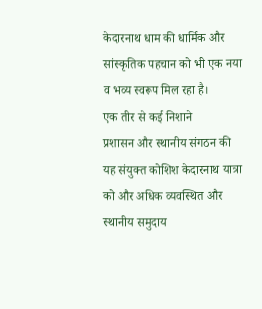केदारनाथ धाम की धार्मिक और सांस्कृतिक पहचान को भी एक नया व भव्य स्वरूप मिल रहा है।
एक तीर से कई निशाने
प्रशासन और स्थानीय संगठन की यह संयुक्त कोशिश केदारनाथ यात्रा को और अधिक व्यवस्थित और स्थानीय समुदाय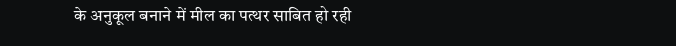के अनुकूल बनाने में मील का पत्थर साबित हो रही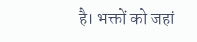है। भक्तों को जहां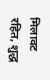मिलावट रहित, शुद्ध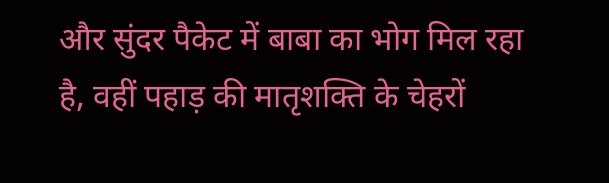और सुंदर पैकेट में बाबा का भोग मिल रहा है, वहीं पहाड़ की मातृशक्ति के चेहरों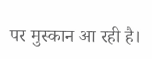पर मुस्कान आ रही है।